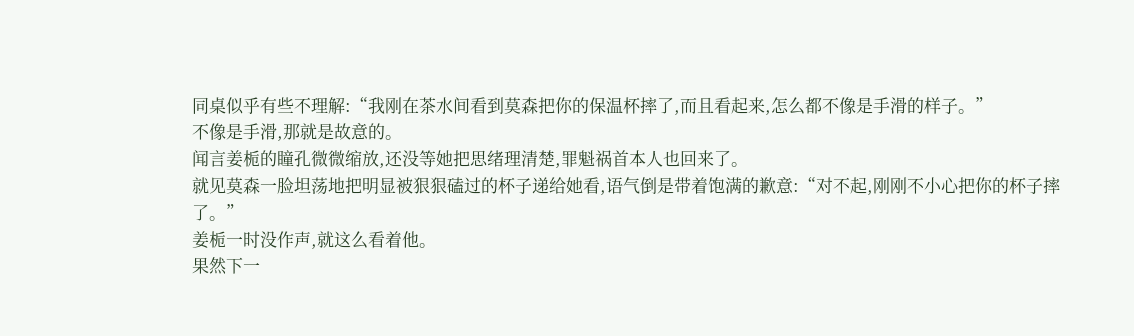同桌似乎有些不理解:“我刚在茶水间看到莫森把你的保温杯摔了,而且看起来,怎么都不像是手滑的样子。”
不像是手滑,那就是故意的。
闻言姜栀的瞳孔微微缩放,还没等她把思绪理清楚,罪魁祸首本人也回来了。
就见莫森一脸坦荡地把明显被狠狠磕过的杯子递给她看,语气倒是带着饱满的歉意:“对不起,刚刚不小心把你的杯子摔了。”
姜栀一时没作声,就这么看着他。
果然下一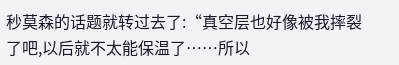秒莫森的话题就转过去了:“真空层也好像被我摔裂了吧,以后就不太能保温了……所以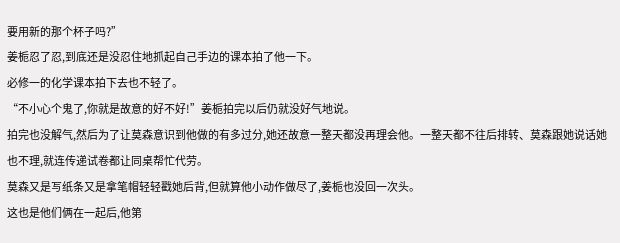要用新的那个杯子吗?”
姜栀忍了忍,到底还是没忍住地抓起自己手边的课本拍了他一下。
必修一的化学课本拍下去也不轻了。
“不小心个鬼了,你就是故意的好不好!”姜栀拍完以后仍就没好气地说。
拍完也没解气,然后为了让莫森意识到他做的有多过分,她还故意一整天都没再理会他。一整天都不往后排转、莫森跟她说话她也不理,就连传递试卷都让同桌帮忙代劳。
莫森又是写纸条又是拿笔帽轻轻戳她后背,但就算他小动作做尽了,姜栀也没回一次头。
这也是他们俩在一起后,他第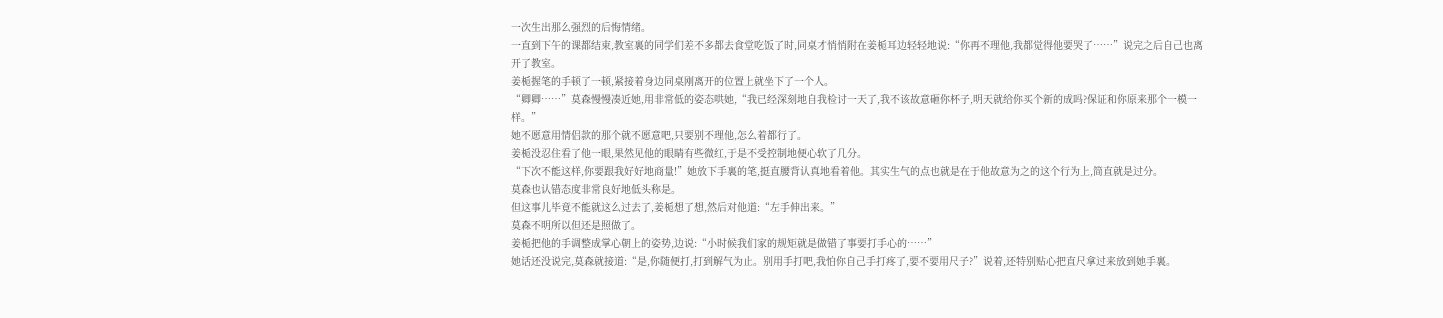一次生出那么强烈的后悔情绪。
一直到下午的课都结束,教室裏的同学们差不多都去食堂吃饭了时,同桌才悄悄附在姜栀耳边轻轻地说:“你再不理他,我都觉得他要哭了……”说完之后自己也离开了教室。
姜栀握笔的手顿了一顿,紧接着身边同桌刚离开的位置上就坐下了一个人。
“卿卿……”莫森慢慢凑近她,用非常低的姿态哄她,“我已经深刻地自我检讨一天了,我不该故意砸你杯子,明天就给你买个新的成吗?保证和你原来那个一模一样。”
她不愿意用情侣款的那个就不愿意吧,只要别不理他,怎么着都行了。
姜栀没忍住看了他一眼,果然见他的眼睛有些微红,于是不受控制地便心软了几分。
“下次不能这样,你要跟我好好地商量!”她放下手裏的笔,挺直腰背认真地看着他。其实生气的点也就是在于他故意为之的这个行为上,简直就是过分。
莫森也认错态度非常良好地低头称是。
但这事儿毕竟不能就这么过去了,姜栀想了想,然后对他道:“左手伸出来。”
莫森不明所以但还是照做了。
姜栀把他的手调整成掌心朝上的姿势,边说:“小时候我们家的规矩就是做错了事要打手心的……”
她话还没说完,莫森就接道:“是,你随便打,打到解气为止。别用手打吧,我怕你自己手打疼了,要不要用尺子?”说着,还特别贴心把直尺拿过来放到她手裏。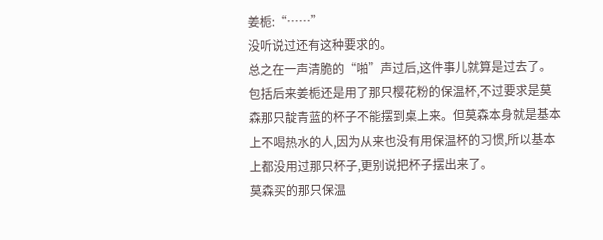姜栀:“……”
没听说过还有这种要求的。
总之在一声清脆的“啪”声过后,这件事儿就算是过去了。
包括后来姜栀还是用了那只樱花粉的保温杯,不过要求是莫森那只靛青蓝的杯子不能摆到桌上来。但莫森本身就是基本上不喝热水的人,因为从来也没有用保温杯的习惯,所以基本上都没用过那只杯子,更别说把杯子摆出来了。
莫森买的那只保温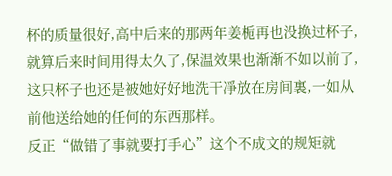杯的质量很好,高中后来的那两年姜栀再也没换过杯子,就算后来时间用得太久了,保温效果也渐渐不如以前了,这只杯子也还是被她好好地洗干凈放在房间裏,一如从前他送给她的任何的东西那样。
反正“做错了事就要打手心”这个不成文的规矩就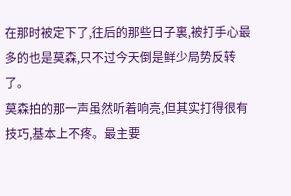在那时被定下了,往后的那些日子裏,被打手心最多的也是莫森,只不过今天倒是鲜少局势反转了。
莫森拍的那一声虽然听着响亮,但其实打得很有技巧,基本上不疼。最主要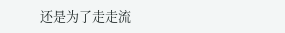还是为了走走流